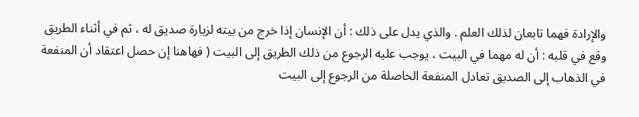والإرادة فهما تابعان لذلك العلم . والذي يدل على ذلك : أن الإنسان إذا خرج من بيته لزيارة صديق له ، ثم في أثناء الطريق وقع في قلبه : أن له مهما في البيت ، يوجب عليه الرجوع من ذلك الطريق إلى البيت ( فهاهنا إن حصل اعتقاد أن المنفعة في الذهاب إلى الصديق تعادل المنفعة الحاصلة من الرجوع إلى البيت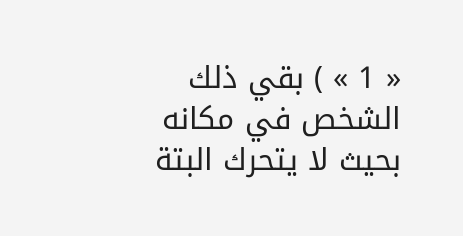« 1 » ) بقي ذلك الشخص في مكانه بحيث لا يتحرك البتة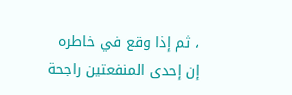، ثم إذا وقع في خاطره إن إحدى المنفعتين راجحة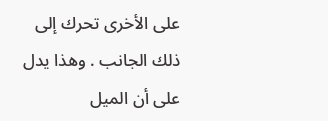على الأخرى تحرك إلى ذلك الجانب . وهذا يدل على أن الميل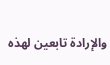والإرادة تابعين لهذه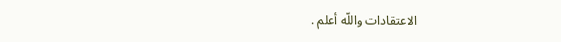الاعتقادات واللّه أعلم .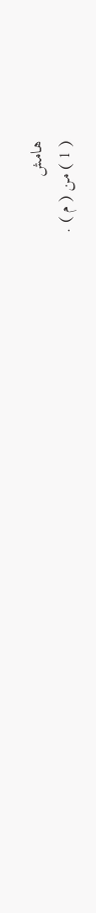هامش
( 1 ) من ( م ) .